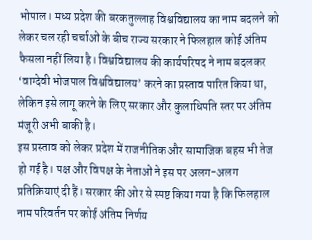भोपाल। मध्य प्रदेश की बरकतुल्लाह विश्वविद्यालय का नाम बदलने को लेकर चल रही चर्चाओं के बीच राज्य सरकार ने फिलहाल कोई अंतिम फैसला नहीं लिया है। विश्वविद्यालय की कार्यपरिषद ने नाम बदलकर ‘वाग्देवी भोजपाल विश्वविद्यालय’ करने का प्रस्ताव पारित किया था, लेकिन इसे लागू करने के लिए सरकार और कुलाधिपति स्तर पर अंतिम मंजूरी अभी बाकी है।
इस प्रस्ताव को लेकर प्रदेश में राजनीतिक और सामाजिक बहस भी तेज हो गई है। पक्ष और विपक्ष के नेताओं ने इस पर अलग-अलग प्रतिक्रियाएं दी हैं। सरकार की ओर से स्पष्ट किया गया है कि फिलहाल नाम परिवर्तन पर कोई अंतिम निर्णय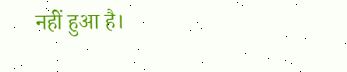नहीं हुआ है।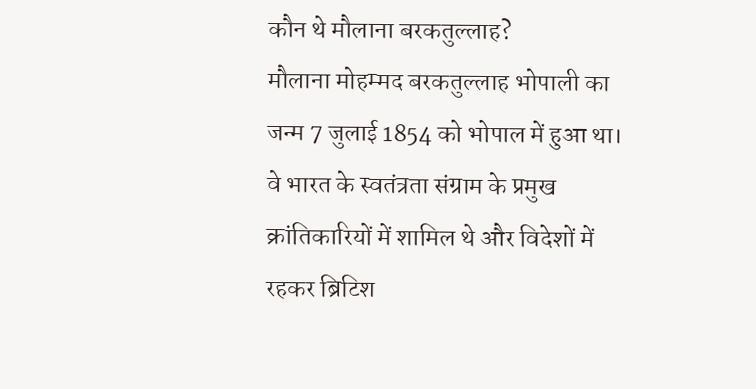कौन थे मौलाना बरकतुल्लाह?
मौलाना मोहम्मद बरकतुल्लाह भोपाली का जन्म 7 जुलाई 1854 को भोपाल में हुआ था। वे भारत के स्वतंत्रता संग्राम के प्रमुख क्रांतिकारियों में शामिल थे और विदेशों में रहकर ब्रिटिश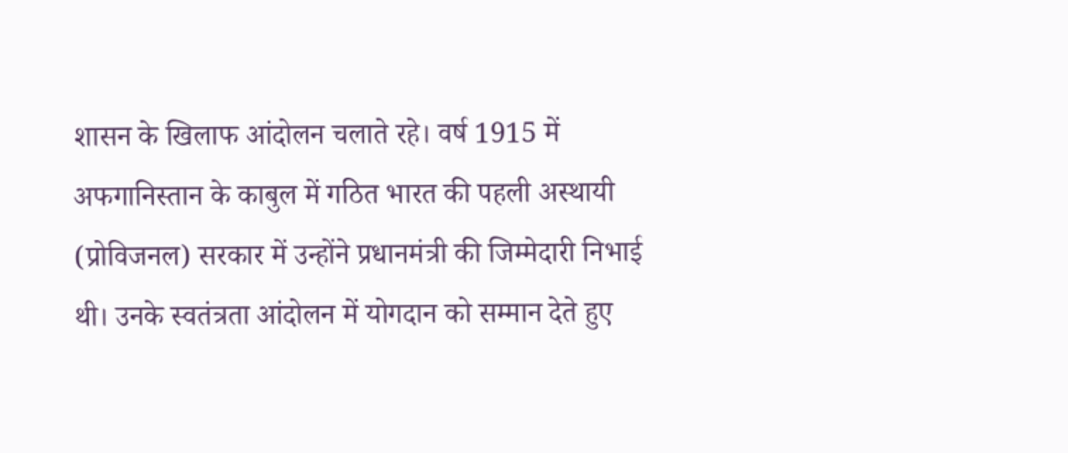शासन के खिलाफ आंदोलन चलाते रहे। वर्ष 1915 में अफगानिस्तान के काबुल में गठित भारत की पहली अस्थायी (प्रोविजनल) सरकार में उन्होंने प्रधानमंत्री की जिम्मेदारी निभाई थी। उनके स्वतंत्रता आंदोलन में योगदान को सम्मान देते हुए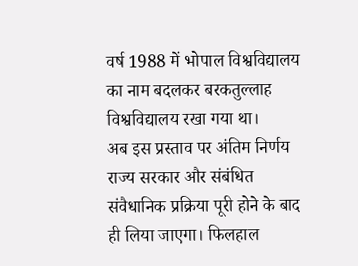वर्ष 1988 में भोपाल विश्वविद्यालय का नाम बदलकर बरकतुल्लाह विश्वविद्यालय रखा गया था।
अब इस प्रस्ताव पर अंतिम निर्णय राज्य सरकार और संबंधित संवैधानिक प्रक्रिया पूरी होने के बाद ही लिया जाएगा। फिलहाल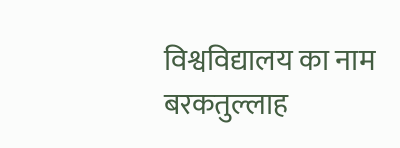विश्वविद्यालय का नाम बरकतुल्लाह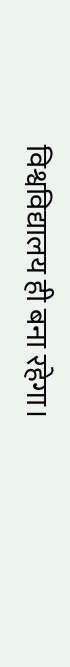विश्वविद्यालय ही बना रहेगा।